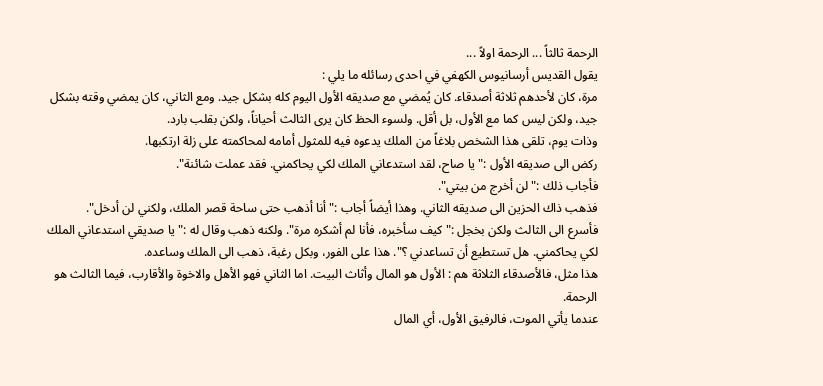الرحمة ثالثاً ... الرحمة اولاً ...
يقول القديس أرسانيوس الكهفي في احدى رسائله ما يلي :
مرة، كان لأحدهم ثلاثة أصدقاء. كان يُمضي مع صديقه الأول اليوم كله بشكل جيد. ومع الثاني، كان يمضي وقته بشكل جيد، ولكن ليس كما مع الأول، بل أقل. ولسوء الحظ كان يرى الثالث أحياناً، ولكن بقلب بارد.
وذات يوم، تلقى هذا الشخص بلاغاً من الملك يدعوه فيه للمثول أمامه لمحاكمته على زلة ارتكبها.
ركض الى صديقه الأول :" يا صاح، لقد استدعاني الملك لكي يحاكمني. فقد عملت شائنة".
فأجاب ذلك :" لن أخرج من بيتي".
فذهب ذاك الحزين الى صديقه الثاني. وهذا أيضاً أجاب :" أنا أذهب حتى ساحة قصر الملك، ولكني لن أدخل".
فأسرع الى الثالث ولكن بخجل :" كيف سأخبره، فأنا لم أشكره مرة". ولكنه ذهب وقال له :" يا صديقي استدعاني الملك لكي يحاكمني. هل تستطيع أن تساعدني ؟". هذا على الفور، وبكل رغبة، ذهب الى الملك وساعده.
هذا مثل، فالأصدقاء الثلاثة هم : الأول هو المال وأثاث البيت. اما الثاني فهو الأهل والاخوة والأقارب، فيما الثالث هو الرحمة.
عندما يأتي الموت، فالرفيق الأول، أي المال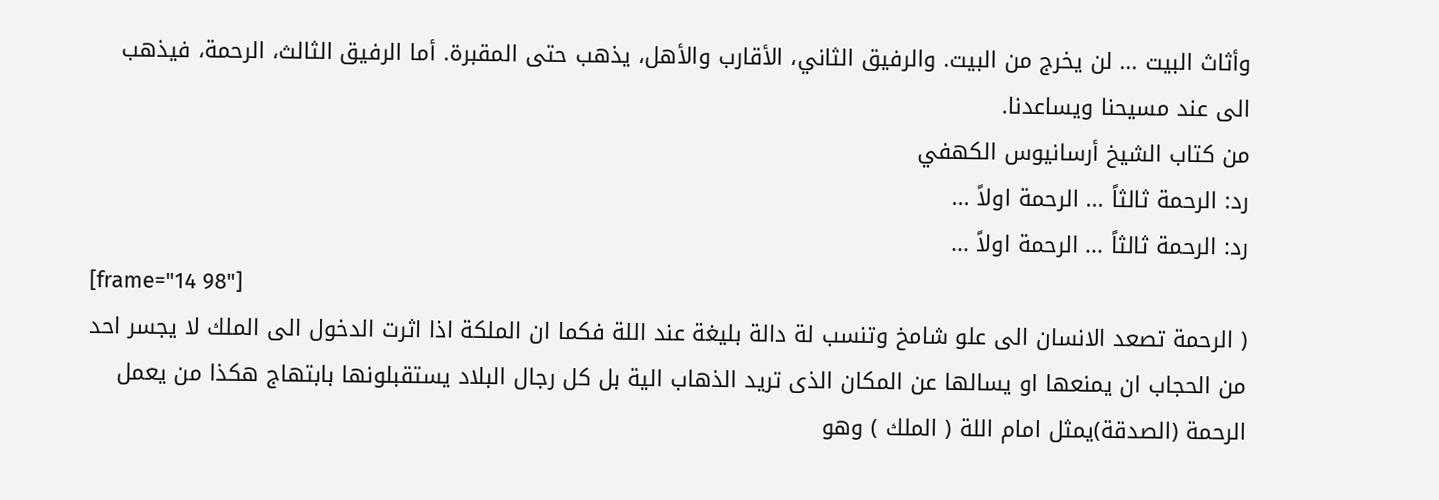وأثاث البيت ... لن يخرج من البيت. والرفيق الثاني، الأقارب والأهل، يذهب حتى المقبرة. أما الرفيق الثالث، الرحمة، فيذهب الى عند مسيحنا ويساعدنا.
من كتاب الشيخ أرسانيوس الكهفي
رد: الرحمة ثالثاً ... الرحمة اولاً ...
رد: الرحمة ثالثاً ... الرحمة اولاً ...
[frame="14 98"]
( الرحمة تصعد الانسان الى علو شامخ وتنسب لة دالة بليغة عند اللة فكما ان الملكة اذا اثرت الدخول الى الملك لا يجسر احد من الحجاب ان يمنعها او يسالها عن المكان الذى تريد الذهاب الية بل كل رجال البلاد يستقبلونها بابتهاج هكذا من يعمل الرحمة (الصدقة)يمثل امام اللة ( الملك ) وهو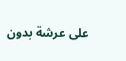على عرشة بدون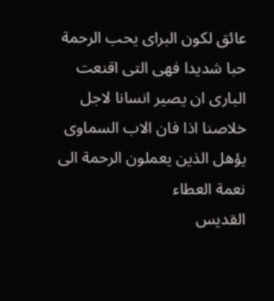عائق لكون البراى يحب الرحمة حبا شديدا فهى التى اقنعت البارى ان يصير انسانا لاجل خلاصنا اذا فان الاب السماوى يؤهل الذين يعملون الرحمة الى نعمة العطاء
القديس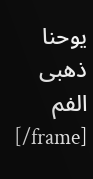يوحنا ذهبى الفم
[/frame]